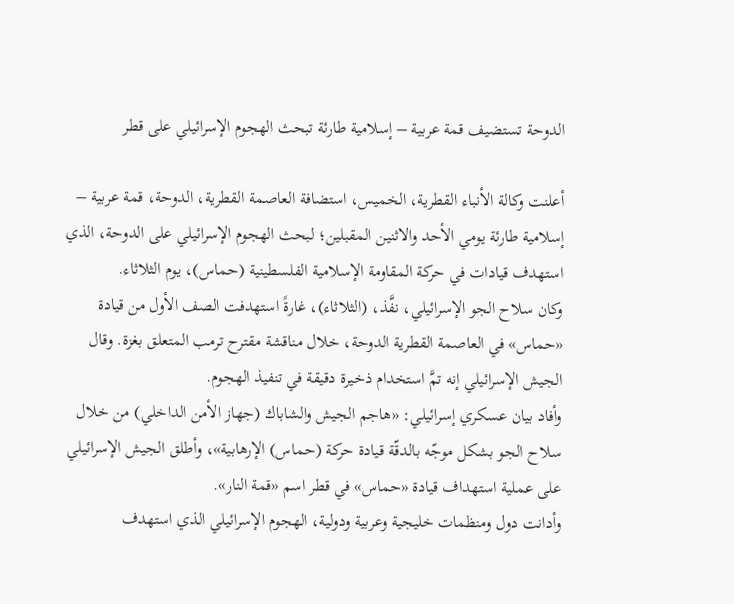الدوحة تستضيف قمة عربية – إسلامية طارئة تبحث الهجوم الإسرائيلي على قطر

أعلنت وكالة الأنباء القطرية، الخميس، استضافة العاصمة القطرية، الدوحة، قمة عربية – إسلامية طارئة يومي الأحد والاثنين المقبلين؛ لبحث الهجوم الإسرائيلي على الدوحة، الذي استهدف قيادات في حركة المقاومة الإسلامية الفلسطينية (حماس)، يوم الثلاثاء.
وكان سلاح الجو الإسرائيلي، نفَّذ، (الثلاثاء)، غارةً استهدفت الصف الأول من قيادة «حماس» في العاصمة القطرية الدوحة، خلال مناقشة مقترح ترمب المتعلق بغزة. وقال الجيش الإسرائيلي إنه تمَّ استخدام ذخيرة دقيقة في تنفيذ الهجوم.
وأفاد بيان عسكري إسرائيلي: «هاجم الجيش والشاباك (جهاز الأمن الداخلي) من خلال سلاح الجو بشكل موجّه بالدقّة قيادة حركة (حماس) الإرهابية»، وأطلق الجيش الإسرائيلي على عملية استهداف قيادة «حماس» في قطر اسم «قمة النار».
وأدانت دول ومنظمات خليجية وعربية ودولية، الهجوم الإسرائيلي الذي استهدف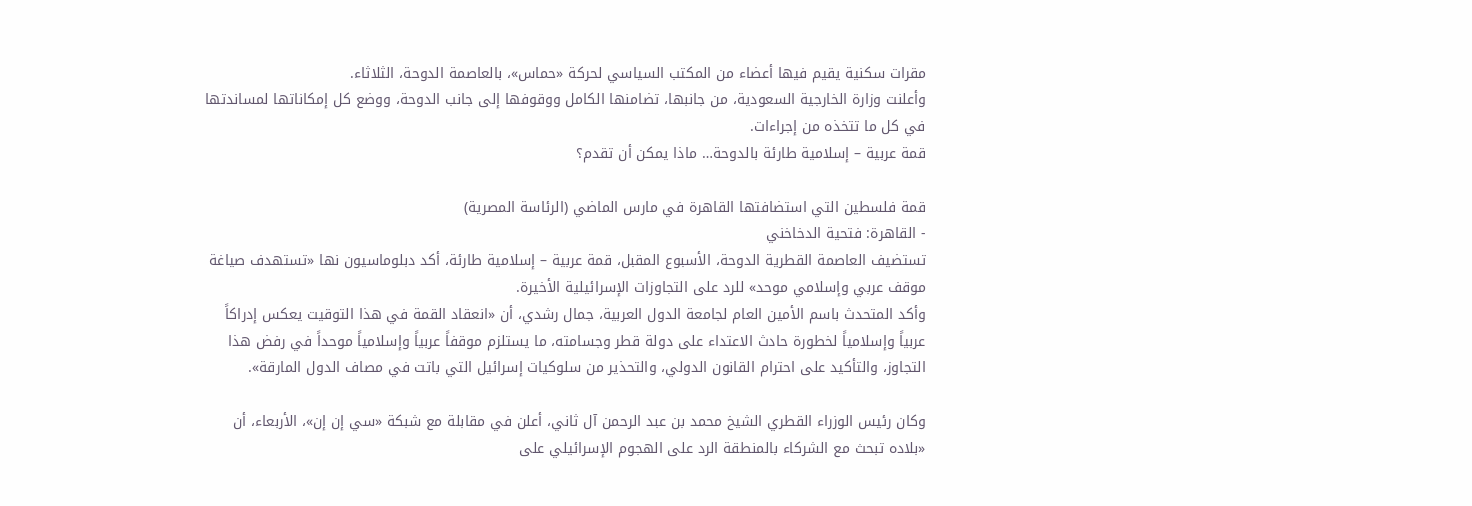مقرات سكنية يقيم فيها أعضاء من المكتب السياسي لحركة «حماس»، بالعاصمة الدوحة، الثلاثاء.
وأعلنت وزارة الخارجية السعودية، من جانبها، تضامنها الكامل ووقوفها إلى جانب الدوحة، ووضع كل إمكاناتها لمساندتها في كل ما تتخذه من إجراءات.
قمة عربية – إسلامية طارئة بالدوحة… ماذا يمكن أن تقدم؟

قمة فلسطين التي استضافتها القاهرة في مارس الماضي (الرئاسة المصرية)
- القاهرة: فتحية الدخاخني
تستضيف العاصمة القطرية الدوحة، الأسبوع المقبل، قمة عربية – إسلامية طارئة، أكد دبلوماسيون نها «تستهدف صياغة موقف عربي وإسلامي موحد» للرد على التجاوزات الإسرائيلية الأخيرة.
وأكد المتحدث باسم الأمين العام لجامعة الدول العربية، جمال رشدي، أن «انعقاد القمة في هذا التوقيت يعكس إدراكاً عربياً وإسلامياً لخطورة حادث الاعتداء على دولة قطر وجسامته، ما يستلزم موقفاً عربياً وإسلامياً موحداً في رفض هذا التجاوز، والتأكيد على احترام القانون الدولي، والتحذير من سلوكيات إسرائيل التي باتت في مصاف الدول المارقة».

وكان رئيس الوزراء القطري الشيخ محمد بن عبد الرحمن آل ثاني، أعلن في مقابلة مع شبكة «سي إن إن»، الأربعاء، أن «بلاده تبحث مع الشركاء بالمنطقة الرد على الهجوم الإسرائيلي على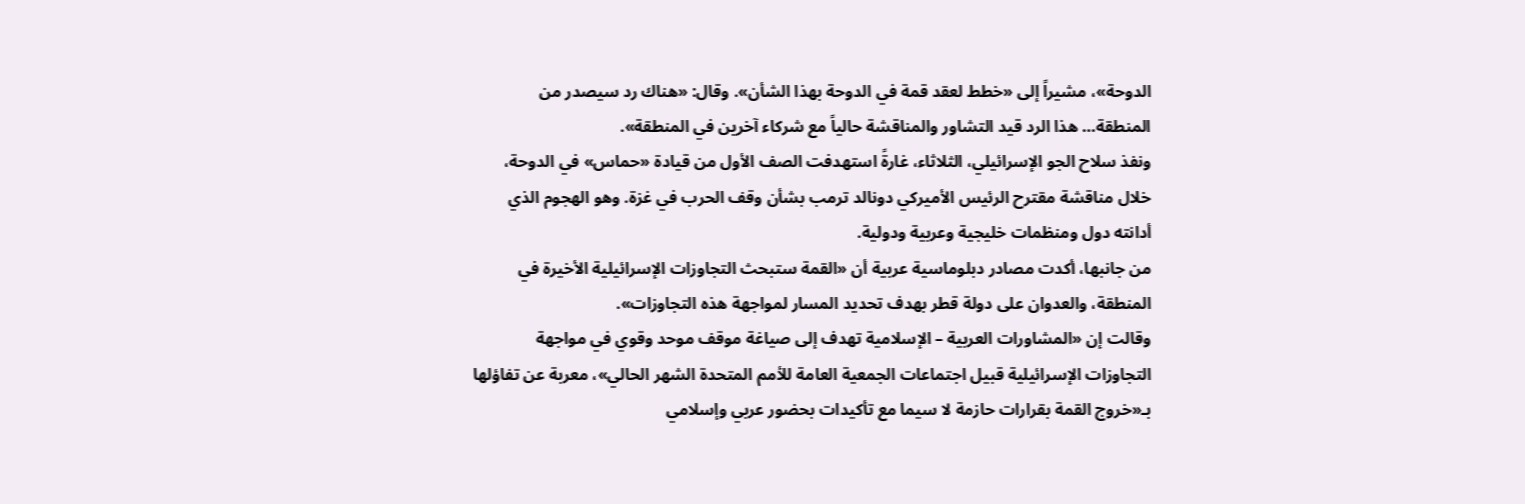الدوحة»، مشيراً إلى «خطط لعقد قمة في الدوحة بهذا الشأن». وقال: «هناك رد سيصدر من المنطقة… هذا الرد قيد التشاور والمناقشة حالياً مع شركاء آخرين في المنطقة».
ونفذ سلاح الجو الإسرائيلي، الثلاثاء، غارةً استهدفت الصف الأول من قيادة «حماس» في الدوحة، خلال مناقشة مقترح الرئيس الأميركي دونالد ترمب بشأن وقف الحرب في غزة. وهو الهجوم الذي أدانته دول ومنظمات خليجية وعربية ودولية.
من جانبها، أكدت مصادر دبلوماسية عربية أن «القمة ستبحث التجاوزات الإسرائيلية الأخيرة في المنطقة، والعدوان على دولة قطر بهدف تحديد المسار لمواجهة هذه التجاوزات».
وقالت إن «المشاورات العربية – الإسلامية تهدف إلى صياغة موقف موحد وقوي في مواجهة التجاوزات الإسرائيلية قبيل اجتماعات الجمعية العامة للأمم المتحدة الشهر الحالي»، معربة عن تفاؤلها بـ«خروج القمة بقرارات حازمة لا سيما مع تأكيدات بحضور عربي وإسلامي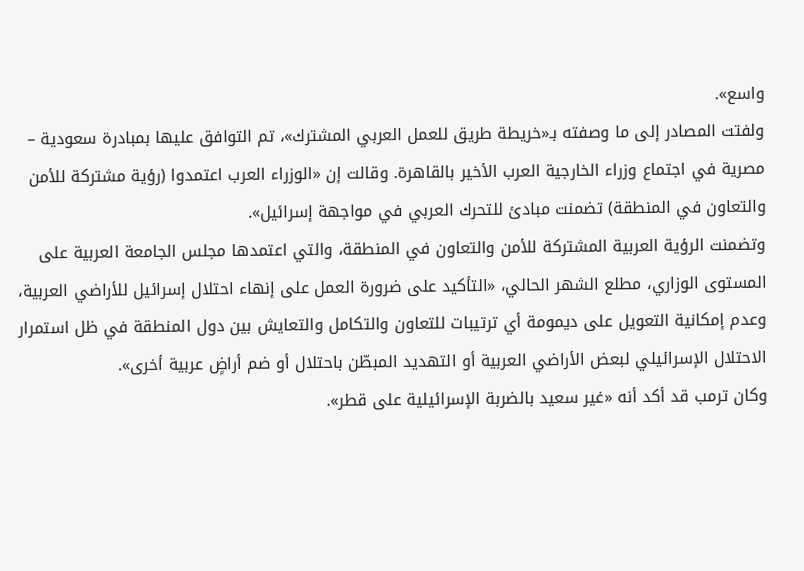واسع».
ولفتت المصادر إلى ما وصفته بـ«خريطة طريق للعمل العربي المشترك»، تم التوافق عليها بمبادرة سعودية – مصرية في اجتماع وزراء الخارجية العرب الأخير بالقاهرة. وقالت إن «الوزراء العرب اعتمدوا (رؤية مشتركة للأمن والتعاون في المنطقة) تضمنت مبادئ للتحرك العربي في مواجهة إسرائيل».
وتضمنت الرؤية العربية المشتركة للأمن والتعاون في المنطقة، والتي اعتمدها مجلس الجامعة العربية على المستوى الوزاري، مطلع الشهر الحالي، «التأكيد على ضرورة العمل على إنهاء احتلال إسرائيل للأراضي العربية، وعدم إمكانية التعويل على ديمومة أي ترتيبات للتعاون والتكامل والتعايش بين دول المنطقة في ظل استمرار الاحتلال الإسرائيلي لبعض الأراضي العربية أو التهديد المبطّن باحتلال أو ضم أراضٍ عربية أخرى».
وكان ترمب قد أكد أنه «غير سعيد بالضربة الإسرائيلية على قطر».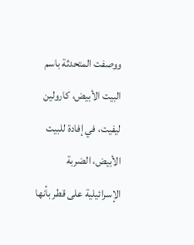ووصفت المتحدثة باسم البيت الأبيض، كارولين ليفيت، في إفادة للبيت الأبيض، الضربة الإسرائيلية على قطر بأنها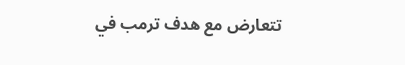تتعارض مع هدف ترمب في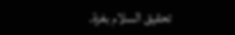تحقيق السلام بغزة.